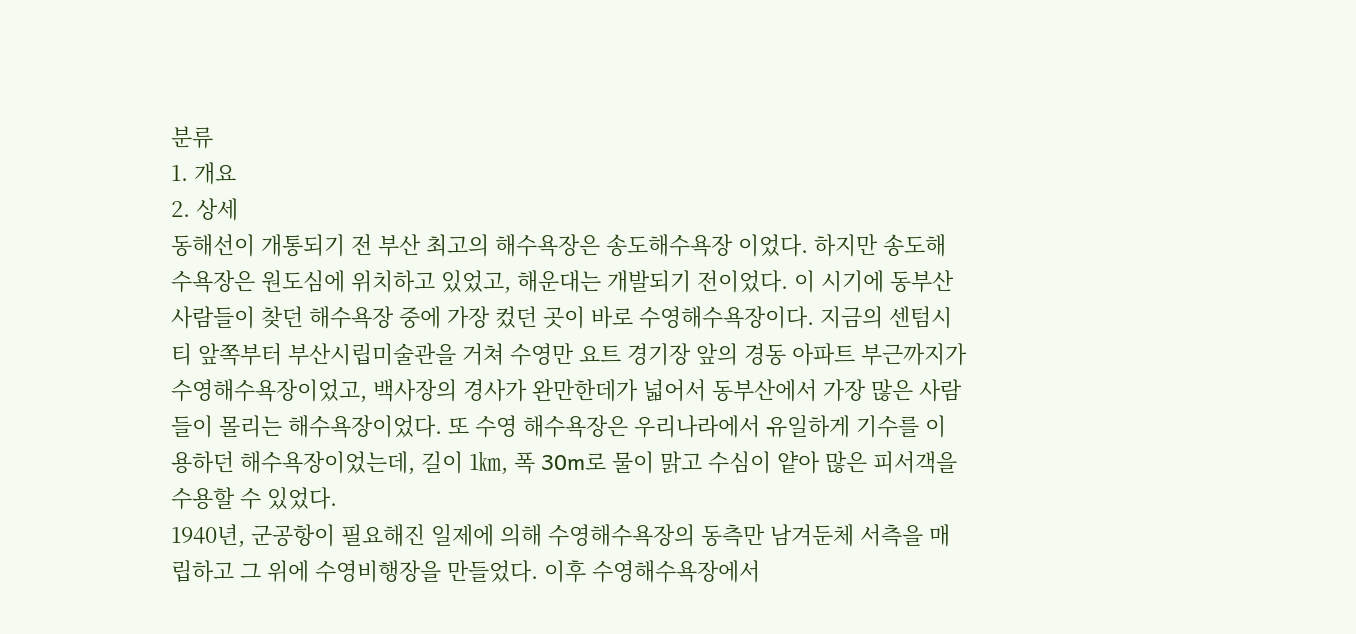분류
1. 개요
2. 상세
동해선이 개통되기 전 부산 최고의 해수욕장은 송도해수욕장 이었다. 하지만 송도해수욕장은 원도심에 위치하고 있었고, 해운대는 개발되기 전이었다. 이 시기에 동부산 사람들이 찾던 해수욕장 중에 가장 컸던 곳이 바로 수영해수욕장이다. 지금의 센텀시티 앞쪽부터 부산시립미술관을 거쳐 수영만 요트 경기장 앞의 경동 아파트 부근까지가 수영해수욕장이었고, 백사장의 경사가 완만한데가 넓어서 동부산에서 가장 많은 사람들이 몰리는 해수욕장이었다. 또 수영 해수욕장은 우리나라에서 유일하게 기수를 이용하던 해수욕장이었는데, 길이 1㎞, 폭 30m로 물이 맑고 수심이 얕아 많은 피서객을 수용할 수 있었다.
1940년, 군공항이 필요해진 일제에 의해 수영해수욕장의 동측만 남겨둔체 서측을 매립하고 그 위에 수영비행장을 만들었다. 이후 수영해수욕장에서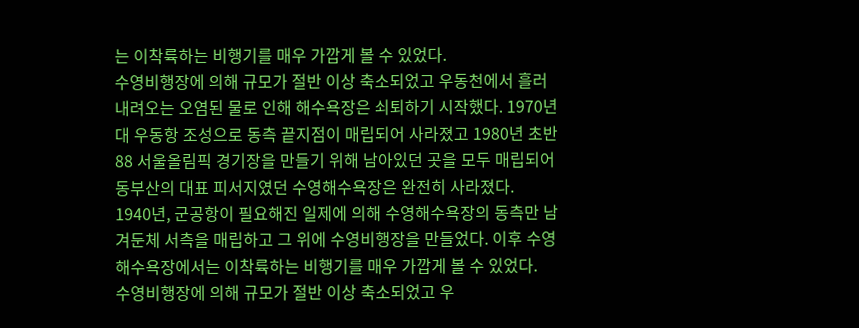는 이착륙하는 비행기를 매우 가깝게 볼 수 있었다.
수영비행장에 의해 규모가 절반 이상 축소되었고 우동천에서 흘러내려오는 오염된 물로 인해 해수욕장은 쇠퇴하기 시작했다. 1970년대 우동항 조성으로 동측 끝지점이 매립되어 사라졌고 1980년 초반 88 서울올림픽 경기장을 만들기 위해 남아있던 곳을 모두 매립되어 동부산의 대표 피서지였던 수영해수욕장은 완전히 사라졌다.
1940년, 군공항이 필요해진 일제에 의해 수영해수욕장의 동측만 남겨둔체 서측을 매립하고 그 위에 수영비행장을 만들었다. 이후 수영해수욕장에서는 이착륙하는 비행기를 매우 가깝게 볼 수 있었다.
수영비행장에 의해 규모가 절반 이상 축소되었고 우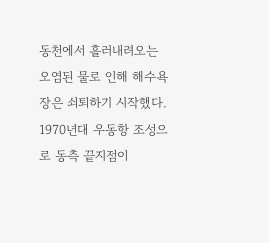동천에서 흘러내려오는 오염된 물로 인해 해수욕장은 쇠퇴하기 시작했다. 1970년대 우동항 조성으로 동측 끝지점이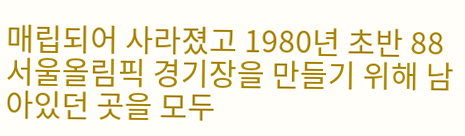매립되어 사라졌고 1980년 초반 88 서울올림픽 경기장을 만들기 위해 남아있던 곳을 모두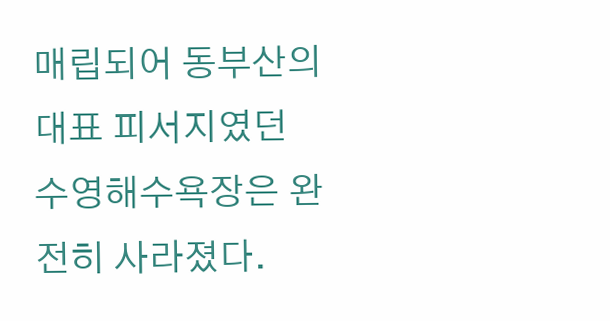매립되어 동부산의 대표 피서지였던 수영해수욕장은 완전히 사라졌다.